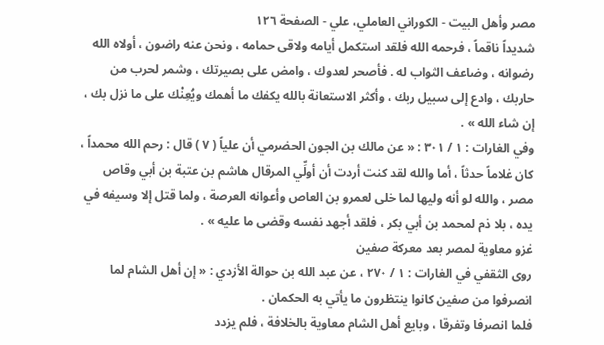مصر وأهل البيت - الكوراني العاملي، علي - الصفحة ١٢٦
شديداً ناقماً ، فرحمه الله فلقد استكمل أيامه ولاقى حمامه ، ونحن عنه راضون ، أولاه الله رضوانه ، وضاعف الثواب له . فأصحر لعدوك ، وامض على بصيرتك ، وشمر لحرب من حاربك ، وادع إلى سبيل ربك ، وأكثر الاستعانة بالله يكفك ما أهمك ويُعِنْك على ما نزل بك ، إن شاء الله » .
وفي الغارات : ١ / ٣٠١ : « عن مالك بن الجون الحضرمي أن علياً ( ٧ ) قال : رحم الله محمداً ، كان غلاماً حدثاً ، أما والله لقد كنت أردت أن أولِّي المرقال هاشم بن عتبة بن أبي وقاص مصر ، والله لو أنه وليها لما خلى لعمرو بن العاص وأعوانه العرصة ، ولما قتل إلا وسيفه في يده ، بلا ذم لمحمد بن أبي بكر ، فلقد أجهد نفسه وقضى ما عليه » .
غزو معاوية لمصر بعد معركة صفين
روى الثقفي في الغارات : ١ / ٢٧٠ ، عن عبد الله بن حوالة الأزدي : « إن أهل الشام لما انصرفوا من صفين كانوا ينتظرون ما يأتي به الحكمان .
فلما انصرفا وتفرقا ، وبايع أهل الشام معاوية بالخلافة ، فلم يزدد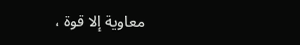معاوية إلا قوة ،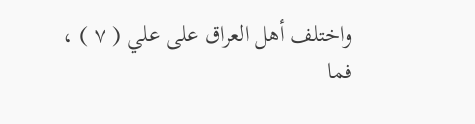واختلف أهل العراق على علي ( ٧ ) ، فما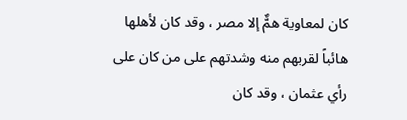كان لمعاوية همٌّ إلا مصر ، وقد كان لأهلها هائباً لقربهم منه وشدتهم على من كان على رأي عثمان ، وقد كان